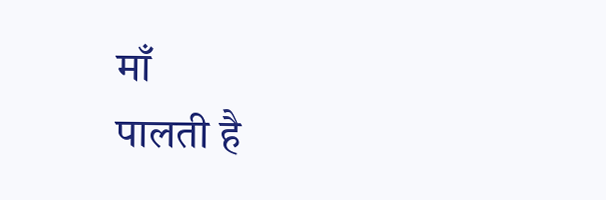माँ
पालती है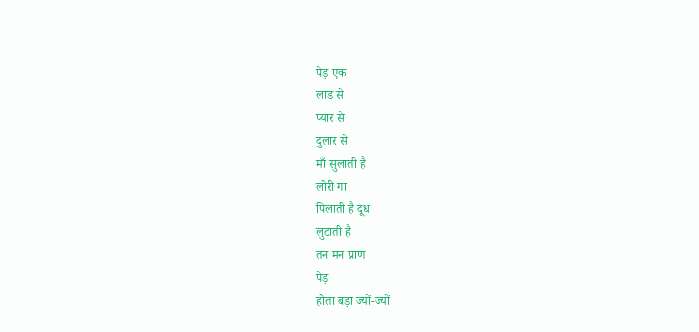पेड़ एक
लाड से
प्यार से
दुलार से
माँ सुलाती है
लोरी गा
पिलाती है दूध
लुटाती है
तन मन प्राण
पेड़
होता बड़ा ज्यों-ज्यों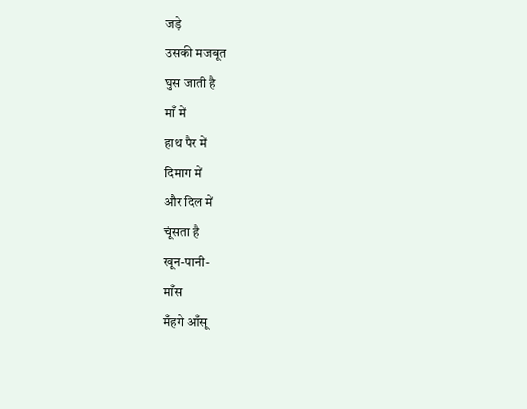जड़े
उसकी मजबूत
घुस जाती है
माँ में
हाथ पैर में
दिमाग में
और दिल में
चूंसता है
खून-पानी-
माँस
मँहगे आँसू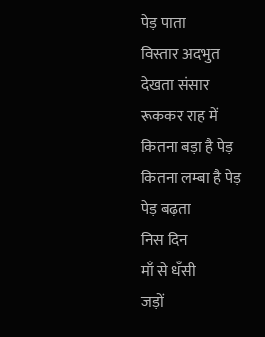पेड़ पाता
विस्तार अदभुत
देखता संसार
रूककर राह में
कितना बड़ा है पेड़
कितना लम्बा है पेड़
पेड़ बढ़ता
निस दिन
माँ से धँसी
जड़ों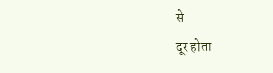से
दूर होता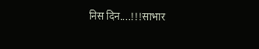निस दिन....!!!साभार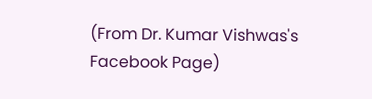(From Dr. Kumar Vishwas's Facebook Page)